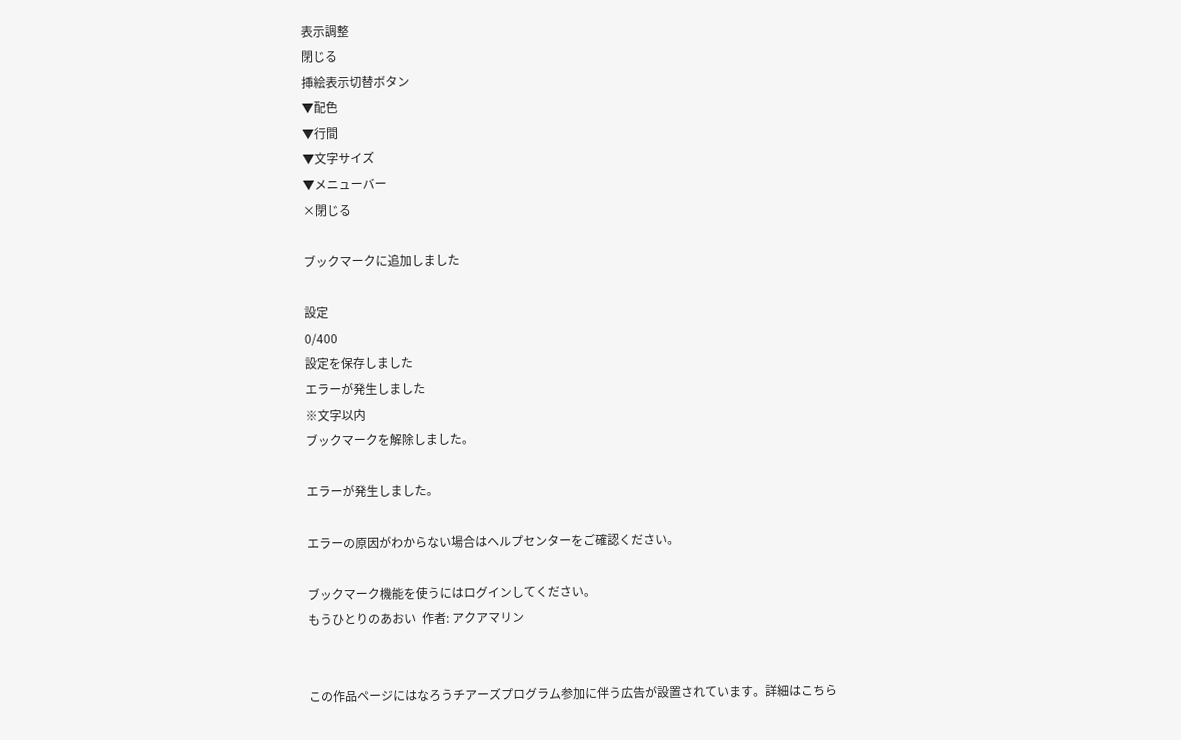表示調整
閉じる
挿絵表示切替ボタン
▼配色
▼行間
▼文字サイズ
▼メニューバー
×閉じる

ブックマークに追加しました

設定
0/400
設定を保存しました
エラーが発生しました
※文字以内
ブックマークを解除しました。

エラーが発生しました。

エラーの原因がわからない場合はヘルプセンターをご確認ください。

ブックマーク機能を使うにはログインしてください。
もうひとりのあおい  作者: アクアマリン


この作品ページにはなろうチアーズプログラム参加に伴う広告が設置されています。詳細はこちら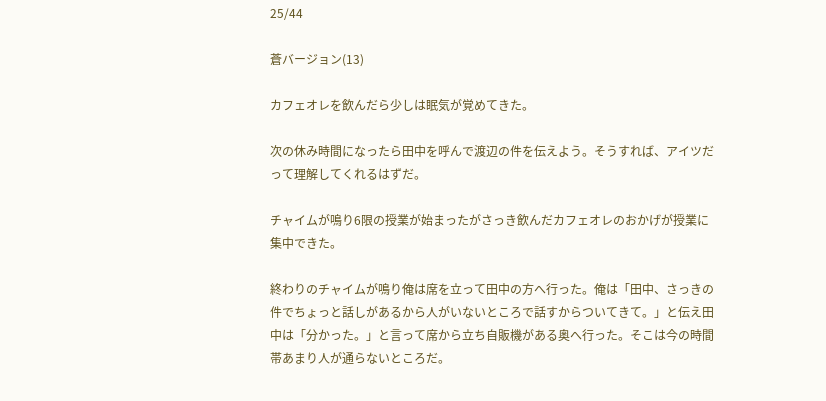25/44

蒼バージョン(13)

カフェオレを飲んだら少しは眠気が覚めてきた。

次の休み時間になったら田中を呼んで渡辺の件を伝えよう。そうすれば、アイツだって理解してくれるはずだ。

チャイムが鳴り6限の授業が始まったがさっき飲んだカフェオレのおかげが授業に集中できた。

終わりのチャイムが鳴り俺は席を立って田中の方へ行った。俺は「田中、さっきの件でちょっと話しがあるから人がいないところで話すからついてきて。」と伝え田中は「分かった。」と言って席から立ち自販機がある奥へ行った。そこは今の時間帯あまり人が通らないところだ。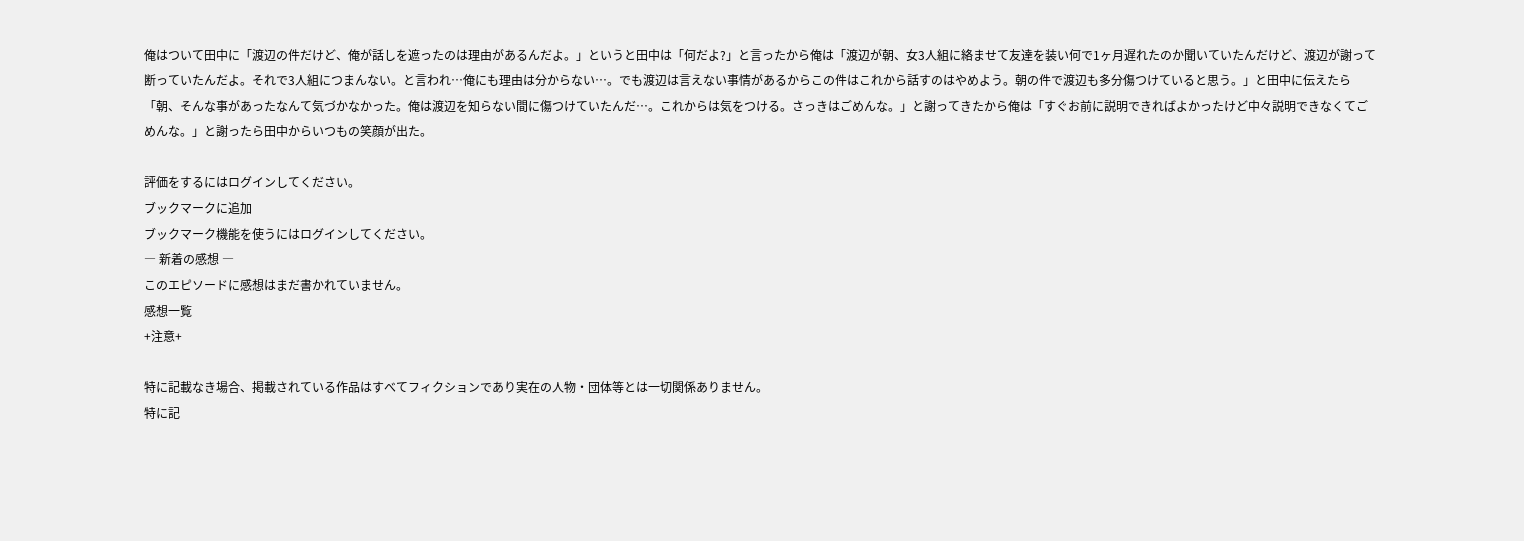俺はついて田中に「渡辺の件だけど、俺が話しを遮ったのは理由があるんだよ。」というと田中は「何だよ?」と言ったから俺は「渡辺が朝、女3人組に絡ませて友達を装い何で1ヶ月遅れたのか聞いていたんだけど、渡辺が謝って断っていたんだよ。それで3人組につまんない。と言われ…俺にも理由は分からない…。でも渡辺は言えない事情があるからこの件はこれから話すのはやめよう。朝の件で渡辺も多分傷つけていると思う。」と田中に伝えたら「朝、そんな事があったなんて気づかなかった。俺は渡辺を知らない間に傷つけていたんだ…。これからは気をつける。さっきはごめんな。」と謝ってきたから俺は「すぐお前に説明できればよかったけど中々説明できなくてごめんな。」と謝ったら田中からいつもの笑顔が出た。

評価をするにはログインしてください。
ブックマークに追加
ブックマーク機能を使うにはログインしてください。
― 新着の感想 ―
このエピソードに感想はまだ書かれていません。
感想一覧
+注意+

特に記載なき場合、掲載されている作品はすべてフィクションであり実在の人物・団体等とは一切関係ありません。
特に記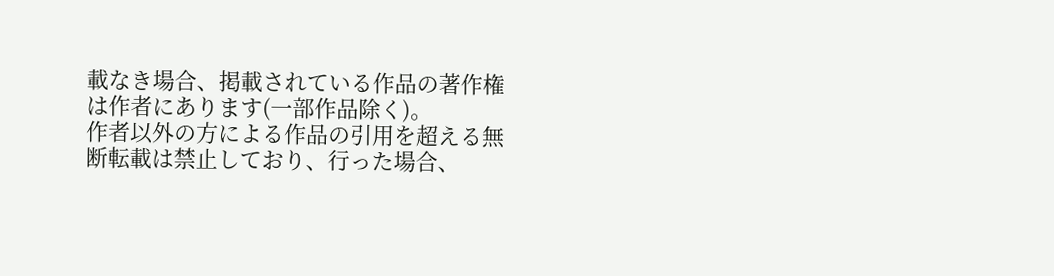載なき場合、掲載されている作品の著作権は作者にあります(一部作品除く)。
作者以外の方による作品の引用を超える無断転載は禁止しており、行った場合、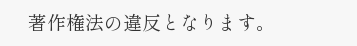著作権法の違反となります。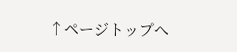↑ページトップへ